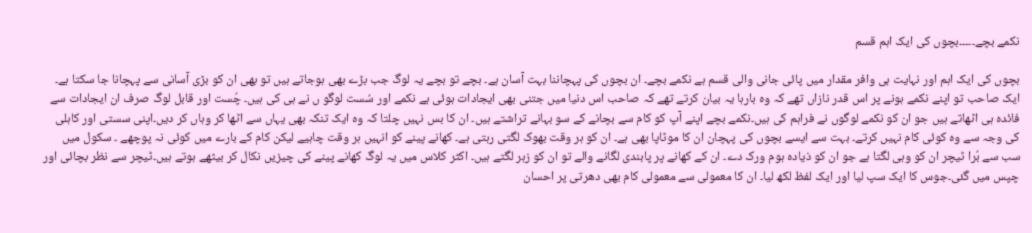نکمے بچے۔۔۔۔۔بچوں کی ایک اہم قسم

بچوں کی ایک اہم اور نہایت ہی وافر مقدار میں پائی جانی والی قسم ہے نکمے بچے۔ ان بچوں کی پہچاننا بہت آسان ہے۔ بچے تو بچے یہ لوگ جب بڑے بھی ہوجاتے ہیں تو بھی ان کو بڑی آسانی سے پہچانا جا سکتا ہے۔ ایک صاحب تو اپنے نکمے ہونے پر اس قدر نازاں تھے کہ وہ بارہا یہ بیان کرتے تھے کہ صاحب اس دنیا میں جتنی بھی ایجادات ہوئی ہے نکمے اور سُست لوگو ں نے ہی کی ہیں۔ چُست اور قابل لوگ صرف ان ایجادات سے فائدہ ہی اٹھاتے ہیں جو ان کو نکمے لوگوں نے فراہم کی ہیں۔نکمے بچے اپنے آپ کو کام سے بچانے کے سو بہانے تراشتے ہیں۔ ان کا بس نہیں چلتا کہ وہ ایک تنکہ بھی یہاں سے اٹھا کر وہاں کر دیں۔اپنی سستی اور کاہلی کی وجہ سے وہ کوئی کام نہیں کرتے۔ بہت سے ایسے بچوں کی پہچان ان کا موٹاپا بھی ہے۔ ان کو ہر وقت بھوک لگتی رہتی ہے۔ کھانے پینے کو انہیں ہر وقت چاہیے لیکن کام کے بارے میں کوئی نہ پوچھے ۔ سکول میں سب سے بُرا ٹیچر ان کو وہی لگتا ہے جو ان کو ذیادہ ہوم ورک دے۔ ان کے کھانے پر پابندی لگانے والے تو ان کو زہر لگتے ہیں۔ اکثر کلاس میں یہ لوگ کھانے پینے کی چیزیں نکال کر بیٹھے ہوتے ہیں۔ٹیچر سے نظر بچائی اور چپس میں گئی۔جوس کا ایک سپ لیا اور ایک لفظ لکھ لیا۔ ان کا معمولی سے معمولی کام بھی دھرتی پر احسان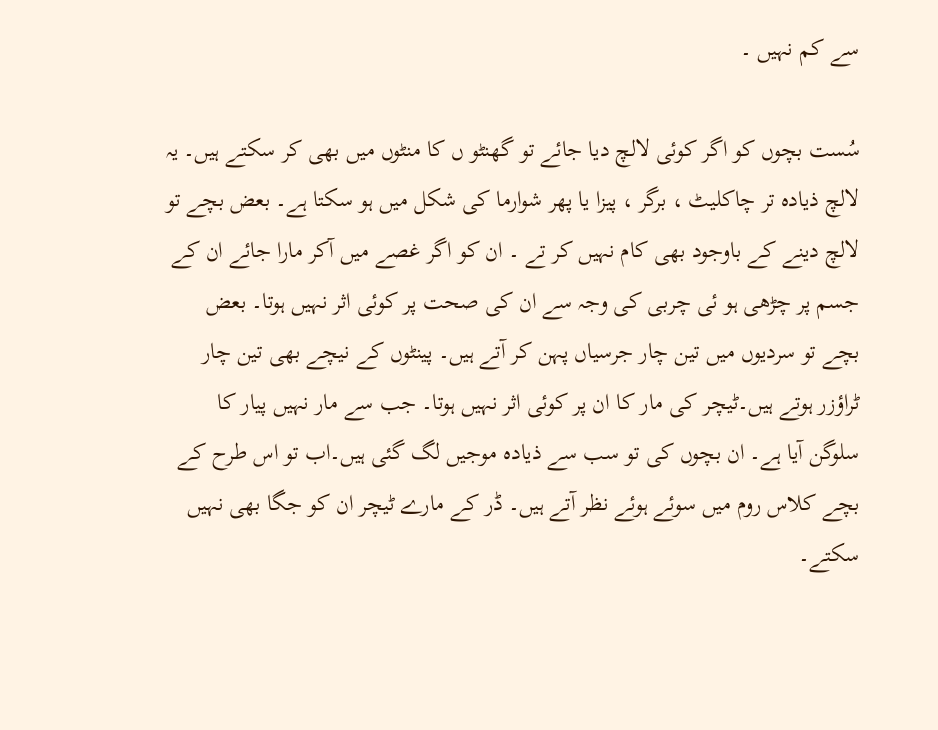سے کم نہیں ۔

سُست بچوں کو اگر کوئی لالچ دیا جائے تو گھنٹو ں کا منٹوں میں بھی کر سکتے ہیں۔ یہ لالچ ذیادہ تر چاکلیٹ ، برگر ، پیزا یا پھر شوارما کی شکل میں ہو سکتا ہے۔ بعض بچے تو لالچ دینے کے باوجود بھی کام نہیں کر تے ۔ ان کو اگر غصے میں آکر مارا جائے ان کے جسم پر چڑھی ہو ئی چربی کی وجہ سے ان کی صحت پر کوئی اثر نہیں ہوتا۔ بعض بچے تو سردیوں میں تین چار جرسیاں پہن کر آتے ہیں۔ پینٹوں کے نیچے بھی تین چار ٹراؤزر ہوتے ہیں۔ٹیچر کی مار کا ان پر کوئی اثر نہیں ہوتا۔ جب سے مار نہیں پیار کا سلوگن آیا ہے۔ ان بچوں کی تو سب سے ذیادہ موجیں لگ گئی ہیں۔اب تو اس طرح کے بچے کلاس روم میں سوئے ہوئے نظر آتے ہیں۔ ڈر کے مارے ٹیچر ان کو جگا بھی نہیں سکتے۔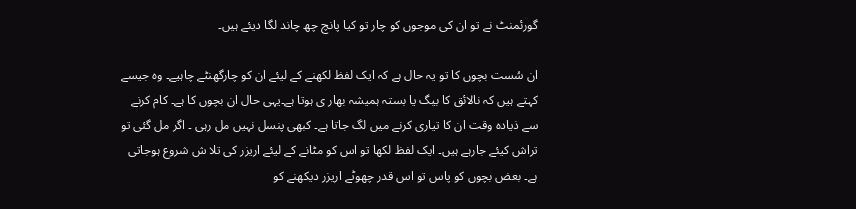گورئمنٹ نے تو ان کی موجوں کو چار تو کیا پانچ چھ چاند لگا دیئے ہیں۔

ان سُست بچوں کا تو یہ حال ہے کہ ایک لفظ لکھنے کے لیئے ان کو چارگھنٹے چاہیے۔ وہ جیسے کہتے ہیں کہ نالائق کا بیگ یا بستہ ہمیشہ بھار ی ہوتا ہے۔یہی حال ان بچوں کا ہے۔ کام کرنے سے ذیادہ وقت ان کا تیاری کرنے میں لگ جاتا ہے۔ کبھی پنسل نہیں مل رہی ۔ اگر مل گئی تو تراش کیئے جارہے ہیں۔ ایک لفظ لکھا تو اس کو مٹانے کے لیئے اریزر کی تلا ش شروع ہوجاتی ہے۔ بعض بچوں کو پاس تو اس قدر چھوٹے اریزر دیکھنے کو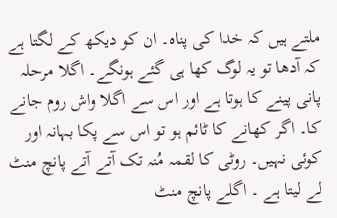ملتے ہیں کہ خدا کی پناہ۔ ان کو دیکھ کے لگتا ہے کہ آدھا تو یہ لوگ کھا ہی گئے ہونگے۔ اگلا مرحلہ پانی پینے کا ہوتا ہے اور اس سے اگلا واش روم جانے کا۔ اگر کھانے کا ٹائم ہو تو اس سے پکا بہانہ اور کوئی نہیں۔ روٹی کا لقمہ مُنہ تک آتے آتے پانچ منٹ لے لیتا ہے ۔ اگلے پانچ منٹ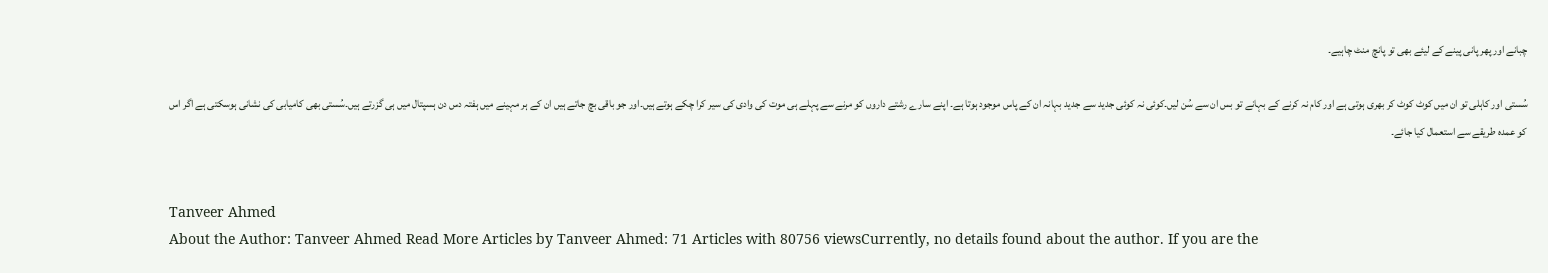چبانے اور پھر پانی پینے کے لیئے بھی تو پانچ منٹ چاہیے۔

سُستی اور کاہلی تو ان میں کوٹ کوٹ کر بھری ہوتی ہے اور کام نہ کرنے کے بہانے تو بس ان سے سُن لیں۔کوئی نہ کوئی جدید سے جدید بہانہ ان کے پاس موجود ہوتا ہے۔ اپنے سارے رشتے داروں کو مرنے سے پہلے ہی موت کی وادی کی سیر کرا چکے ہوتے ہیں۔اور جو باقی بچ جاتے ہیں ان کے ہر مہینے میں ہفتہ دس دن ہسپتال میں ہی گزرتے ہیں۔سُستی بھی کامیابی کی نشانی ہوسکتی ہے اگر اس کو عمدہ طریقے سے استعمال کیا جائے۔


Tanveer Ahmed
About the Author: Tanveer Ahmed Read More Articles by Tanveer Ahmed: 71 Articles with 80756 viewsCurrently, no details found about the author. If you are the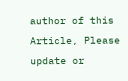author of this Article, Please update or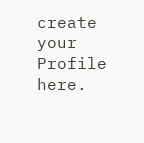create your Profile here.